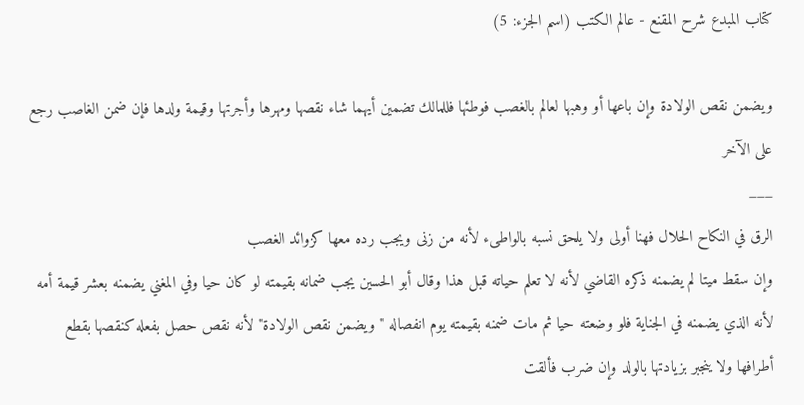كتاب المبدع شرح المقنع - عالم الكتب (اسم الجزء: 5)

ويضمن نقص الولادة وإن باعها أو وهبها لعالم بالغصب فوطئها فللمالك تضمين أيهما شاء نقصها ومهرها وأجرتها وقيمة ولدها فإن ضمن الغاصب رجع على الآخر
___
الرق في النكاح الحلال فهنا أولى ولا يلحق نسبه بالواطىء لأنه من زنى ويجب رده معها كزوائد الغصب
وإن سقط ميتا لم يضمنه ذكره القاضي لأنه لا تعلم حياته قبل هذا وقال أبو الحسين يجب ضمانه بقيمته لو كان حيا وفي المغني يضمنه بعشر قيمة أمه لأنه الذي يضمنه في الجناية فلو وضعته حيا ثم مات ضمنه بقيمته يوم انفصاله "ويضمن نقص الولادة" لأنه نقص حصل بفعله كنقصها بقطع أطرافها ولا ينجبر بزيادتها بالولد وإن ضرب فألقت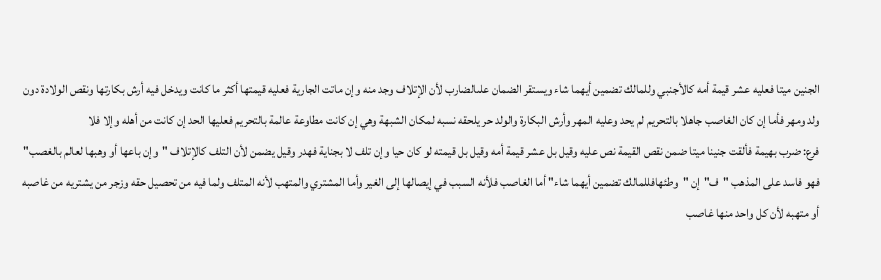الجنين ميتا فعليه عشر قيمة أمه كالأجنبي وللمالك تضمين أيهما شاء ويستقر الضمان علىالضارب لأن الإتلاف وجد منه وإن ماتت الجارية فعليه قيمتها أكثر ما كانت ويدخل فيه أرش بكارتها ونقص الولادة دون ولد ومهر فأما إن كان الغاصب جاهلا بالتحريم لم يحد وعليه المهر وأرش البكارة والولد حر يلحقه نسبه لمكان الشبهة وهي إن كانت مطاوعة عالمة بالتحريم فعليها الحد إن كانت من أهله وإلا فلا
فرع: ضرب بهيمة فألقت جنينا ميتا ضمن نقص القيمة نص عليه وقيل بل عشر قيمة أمه وقيل بل قيمته لو كان حيا وإن تلف لا بجناية فهدر وقيل يضمن لأن التلف كالإتلاف "وإن باعها أو وهبها لعالم بالغصب" فهو فاسد على المذهب "ف"إن "وطئهافللمالك تضمين أيهما شاء" أما الغاصب فلأنه السبب في إيصالها إلى الغير وأما المشتري والمتهب لأنه المتلف ولما فيه من تحصيل حقه وزجر من يشتريه من غاصبه أو متهبه لأن كل واحد منها غاصب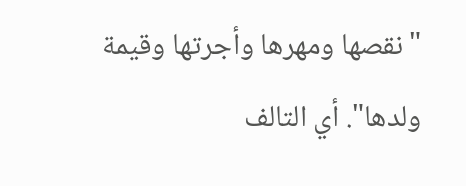"نقصها ومهرها وأجرتها وقيمة ولدها". أي التالف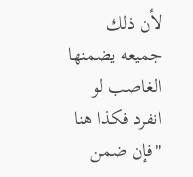لأن ذلك جميعه يضمنها الغاصب لو انفرد فكذا هنا "فإن ضمن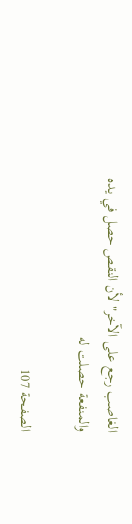الغاصب رجع على الآخر" لأن النقص حصل في يده والمنفعة حصلت له

الصفحة 107